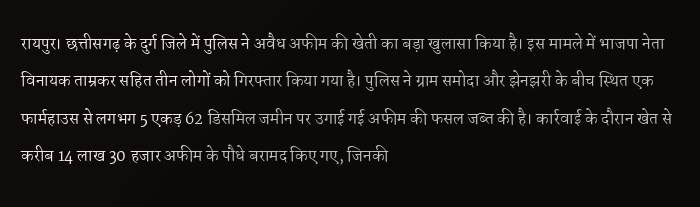रायपुर। छत्तीसगढ़ के दुर्ग जिले में पुलिस ने अवैध अफीम की खेती का बड़ा खुलासा किया है। इस मामले में भाजपा नेता विनायक ताम्रकर सहित तीन लोगों को गिरफ्तार किया गया है। पुलिस ने ग्राम समोदा और झेनझरी के बीच स्थित एक फार्महाउस से लगभग 5 एकड़ 62 डिसमिल जमीन पर उगाई गई अफीम की फसल जब्त की है। कार्रवाई के दौरान खेत से करीब 14 लाख 30 हजार अफीम के पौधे बरामद किए गए, जिनकी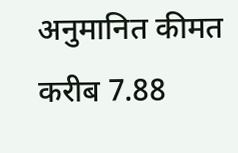अनुमानित कीमत करीब 7.88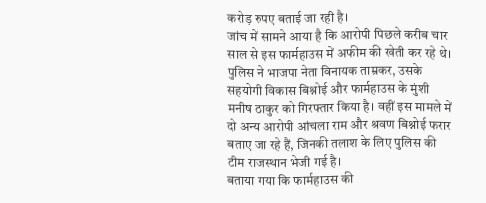करोड़ रुपए बताई जा रही है।
जांच में सामने आया है कि आरोपी पिछले करीब चार साल से इस फार्महाउस में अफीम की खेती कर रहे थे। पुलिस ने भाजपा नेता विनायक ताम्रकर, उसके सहयोगी विकास बिश्नोई और फार्महाउस के मुंशी मनीष ठाकुर को गिरफ्तार किया है। वहीं इस मामले में दो अन्य आरोपी आंचला राम और श्रवण बिश्नोई फरार बताए जा रहे हैं, जिनकी तलाश के लिए पुलिस की टीम राजस्थान भेजी गई है।
बताया गया कि फार्महाउस की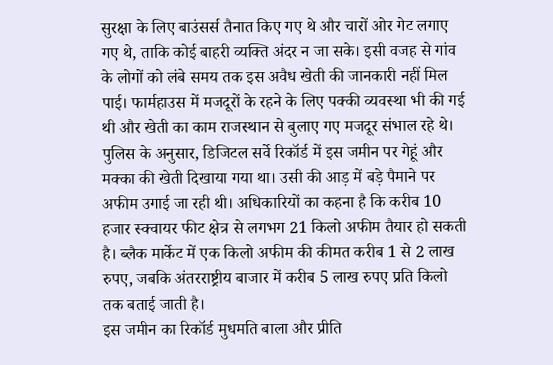सुरक्षा के लिए बाउंसर्स तैनात किए गए थे और चारों ओर गेट लगाए गए थे, ताकि कोई बाहरी व्यक्ति अंदर न जा सके। इसी वजह से गांव के लोगों को लंबे समय तक इस अवैध खेती की जानकारी नहीं मिल पाई। फार्महाउस में मजदूरों के रहने के लिए पक्की व्यवस्था भी की गई थी और खेती का काम राजस्थान से बुलाए गए मजदूर संभाल रहे थे।
पुलिस के अनुसार, डिजिटल सर्वे रिकॉर्ड में इस जमीन पर गेहूं और मक्का की खेती दिखाया गया था। उसी की आड़ में बड़े पैमाने पर अफीम उगाई जा रही थी। अधिकारियों का कहना है कि करीब 10 हजार स्क्वायर फीट क्षेत्र से लगभग 21 किलो अफीम तैयार हो सकती है। ब्लैक मार्केट में एक किलो अफीम की कीमत करीब 1 से 2 लाख रुपए, जबकि अंतरराष्ट्रीय बाजार में करीब 5 लाख रुपए प्रति किलो तक बताई जाती है।
इस जमीन का रिकॉर्ड मुधमति बाला और प्रीति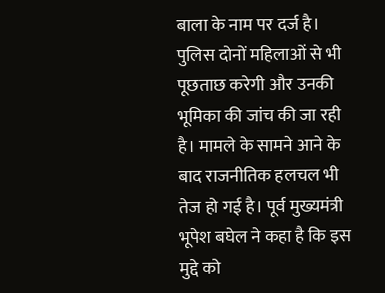बाला के नाम पर दर्ज है। पुलिस दोनों महिलाओं से भी पूछताछ करेगी और उनकी भूमिका की जांच की जा रही है। मामले के सामने आने के बाद राजनीतिक हलचल भी तेज हो गई है। पूर्व मुख्यमंत्री भूपेश बघेल ने कहा है कि इस मुद्दे को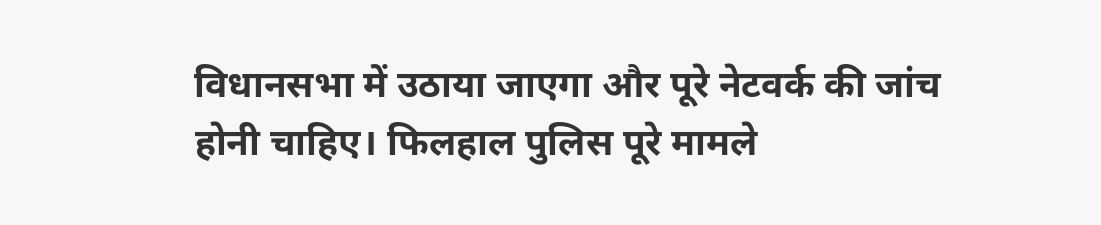विधानसभा में उठाया जाएगा और पूरे नेटवर्क की जांच होनी चाहिए। फिलहाल पुलिस पूरे मामले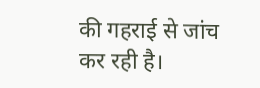की गहराई से जांच कर रही है।